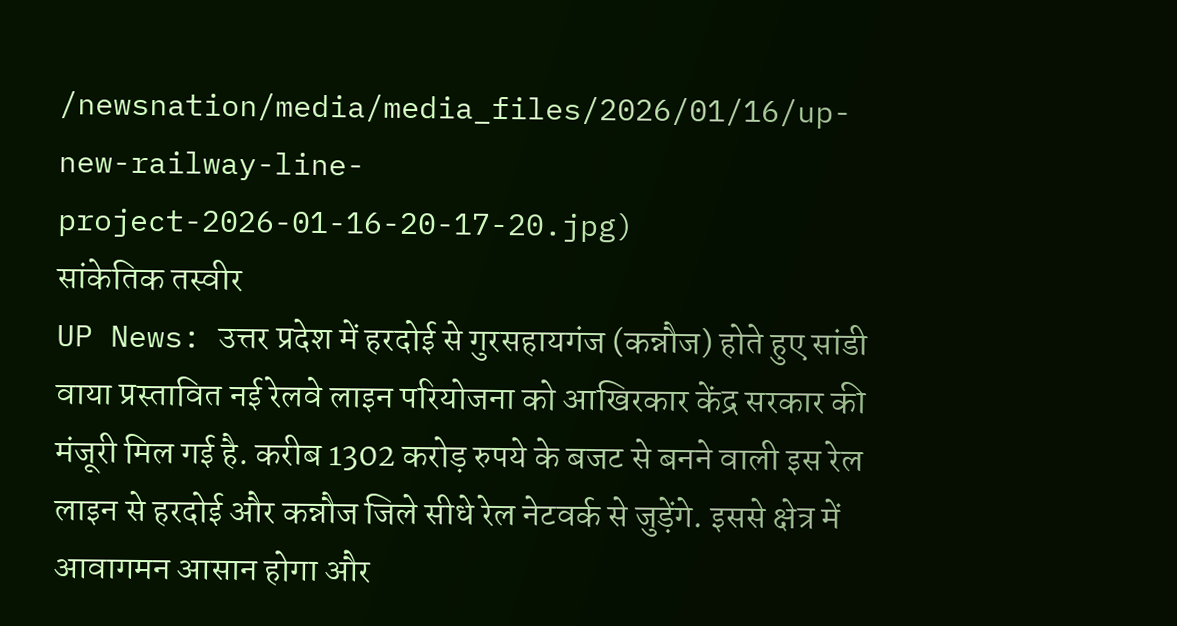/newsnation/media/media_files/2026/01/16/up-new-railway-line-project-2026-01-16-20-17-20.jpg)
सांकेतिक तस्वीर
UP News: उत्तर प्रदेश में हरदोई से गुरसहायगंज (कन्नौज) होते हुए सांडी वाया प्रस्तावित नई रेलवे लाइन परियोजना को आखिरकार केंद्र सरकार की मंजूरी मिल गई है. करीब 1302 करोड़ रुपये के बजट से बनने वाली इस रेल लाइन से हरदोई और कन्नौज जिले सीधे रेल नेटवर्क से जुड़ेंगे. इससे क्षेत्र में आवागमन आसान होगा और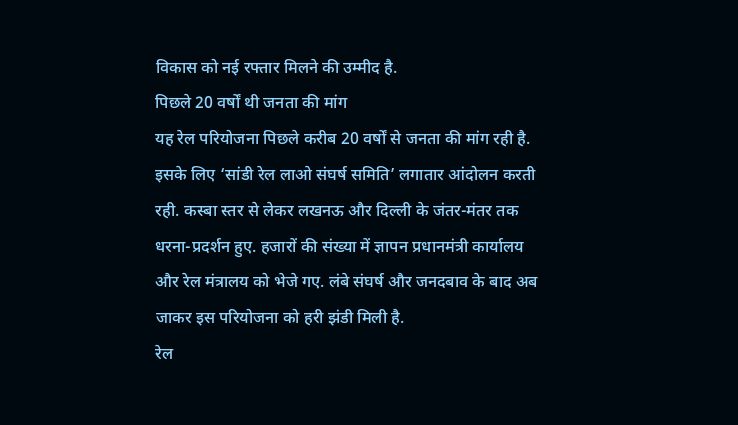विकास को नई रफ्तार मिलने की उम्मीद है.
पिछले 20 वर्षों थी जनता की मांग
यह रेल परियोजना पिछले करीब 20 वर्षों से जनता की मांग रही है. इसके लिए ‘सांडी रेल लाओ संघर्ष समिति’ लगातार आंदोलन करती रही. कस्बा स्तर से लेकर लखनऊ और दिल्ली के जंतर-मंतर तक धरना-प्रदर्शन हुए. हजारों की संख्या में ज्ञापन प्रधानमंत्री कार्यालय और रेल मंत्रालय को भेजे गए. लंबे संघर्ष और जनदबाव के बाद अब जाकर इस परियोजना को हरी झंडी मिली है.
रेल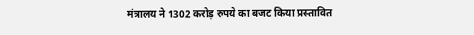मंत्रालय ने 1302 करोड़ रुपये का बजट किया प्रस्तावित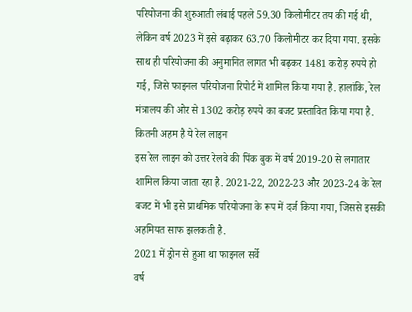परियोजना की शुरुआती लंबाई पहले 59.30 किलोमीटर तय की गई थी, लेकिन वर्ष 2023 में इसे बढ़ाकर 63.70 किलोमीटर कर दिया गया. इसके साथ ही परियोजना की अनुमानित लागत भी बढ़कर 1481 करोड़ रुपये हो गई, जिसे फाइनल परियोजना रिपोर्ट में शामिल किया गया है. हालांकि, रेल मंत्रालय की ओर से 1302 करोड़ रुपये का बजट प्रस्तावित किया गया है.
कितनी अहम है ये रेल लाइन
इस रेल लाइन को उत्तर रेलवे की पिंक बुक में वर्ष 2019-20 से लगातार शामिल किया जाता रहा है. 2021-22, 2022-23 और 2023-24 के रेल बजट में भी इसे प्राथमिक परियोजना के रूप में दर्ज किया गया, जिससे इसकी अहमियत साफ झलकती है.
2021 में ड्रोन से हुआ था फाइनल सर्वे
वर्ष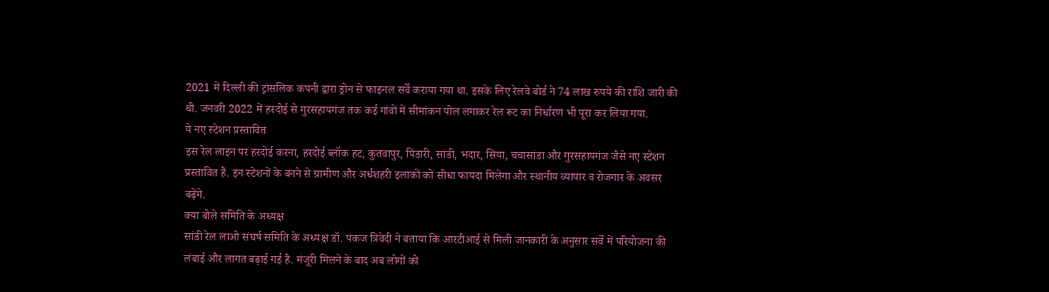2021 में दिल्ली की ट्रांसलिक कंपनी द्वारा ड्रोन से फाइनल सर्वे कराया गया था. इसके लिए रेलवे बोर्ड ने 74 लाख रुपये की राशि जारी की थी. जनवरी 2022 में हरदोई से गुरसहायगंज तक कई गांवों में सीमांकन पोल लगाकर रेल रूट का निर्धारण भी पूरा कर लिया गया.
ये नए स्टेशन प्रस्तावित
इस रेल लाइन पर हरदोई करना, हरदोई ब्लॉक हट, कुतवापुर, पिंडारी, सांडी, भदार, सिया, चचासांडा और गुरसहायगंज जैसे नए स्टेशन प्रस्तावित हैं. इन स्टेशनों के बनने से ग्रामीण और अर्धशहरी इलाकों को सीधा फायदा मिलेगा और स्थानीय व्यापार व रोजगार के अवसर बढ़ेंगे.
क्या बोले समिति के अध्यक्ष
सांडी रेल लाओ संघर्ष समिति के अध्यक्ष डॉ. पंकज त्रिवेदी ने बताया कि आरटीआई से मिली जानकारी के अनुसार सर्वे में परियोजना की लंबाई और लागत बढ़ाई गई है. मंजूरी मिलने के बाद अब लोगों को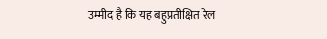उम्मीद है कि यह बहुप्रतीक्षित रेल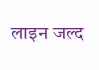लाइन जल्द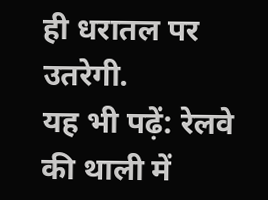ही धरातल पर उतरेगी.
यह भी पढ़ें: रेलवे की थाली में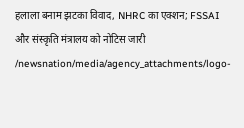हलाला बनाम झटका विवाद, NHRC का एक्शन; FSSAI और संस्कृति मंत्रालय को नोटिस जारी
/newsnation/media/agency_attachments/logo-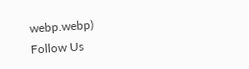webp.webp)
Follow Us